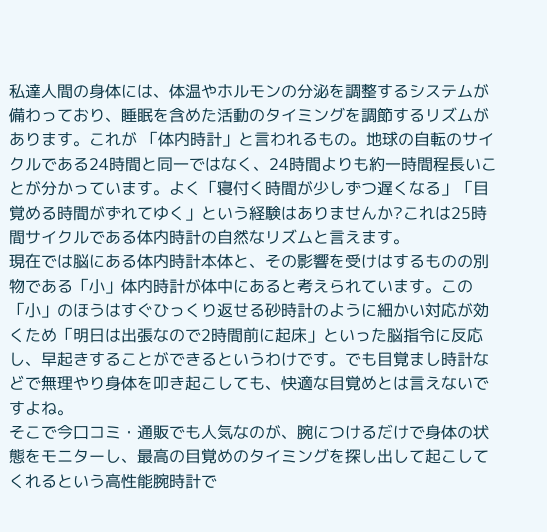私達人間の身体には、体温やホルモンの分泌を調整するシステムが備わっており、睡眠を含めた活動のタイミングを調節するリズムがあります。これが 「体内時計」と言われるもの。地球の自転のサイクルである24時間と同一ではなく、24時間よりも約一時間程長いことが分かっています。よく「寝付く時間が少しずつ遅くなる」「目覚める時間がずれてゆく」という経験はありませんか?これは25時間サイクルである体内時計の自然なリズムと言えます。
現在では脳にある体内時計本体と、その影響を受けはするものの別物である「小」体内時計が体中にあると考えられています。この「小」のほうはすぐひっくり返せる砂時計のように細かい対応が効くため「明日は出張なので2時間前に起床」といった脳指令に反応し、早起きすることができるというわけです。でも目覚まし時計などで無理やり身体を叩き起こしても、快適な目覚めとは言えないですよね。
そこで今口コミ・通販でも人気なのが、腕につけるだけで身体の状態をモニターし、最高の目覚めのタイミングを探し出して起こしてくれるという高性能腕時計で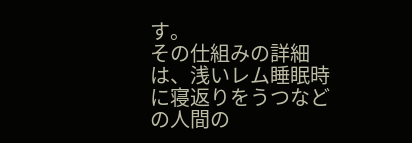す。
その仕組みの詳細は、浅いレム睡眠時に寝返りをうつなどの人間の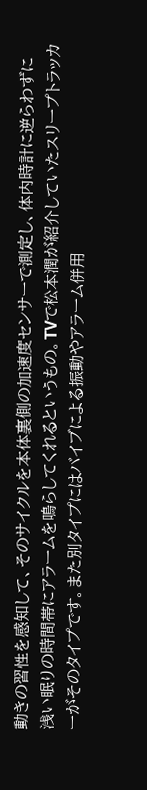動きの習性を感知して、そのサイクルを本体裏側の加速度センサーで測定し、体内時計に逆らわずに浅い眠りの時間帯にアラームを鳴らしてくれるというもの。TVで松本潤が紹介していたスリープトラッカーがそのタイプです。また別タイプにはバイブによる振動やアラーム併用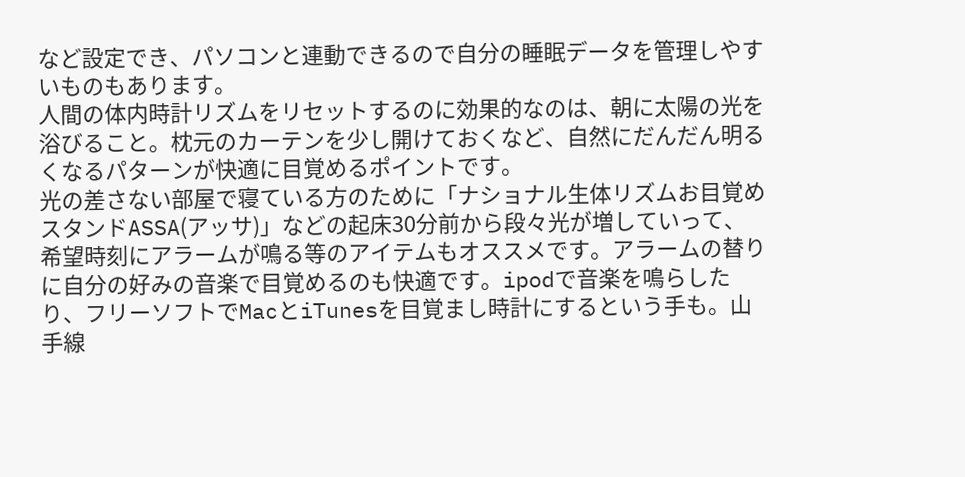など設定でき、パソコンと連動できるので自分の睡眠データを管理しやすいものもあります。
人間の体内時計リズムをリセットするのに効果的なのは、朝に太陽の光を浴びること。枕元のカーテンを少し開けておくなど、自然にだんだん明るくなるパターンが快適に目覚めるポイントです。
光の差さない部屋で寝ている方のために「ナショナル生体リズムお目覚めスタンドASSA(アッサ)」などの起床30分前から段々光が増していって、希望時刻にアラームが鳴る等のアイテムもオススメです。アラームの替りに自分の好みの音楽で目覚めるのも快適です。ipodで音楽を鳴らしたり、フリーソフトでMacとiTunesを目覚まし時計にするという手も。山手線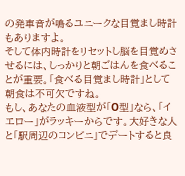の発車音が鳴るユニークな目覚まし時計もありますよ。
そして体内時計をリセットし脳を目覚めさせるには、しっかりと朝ごはんを食べることが重要。「食べる目覚まし時計」として朝食は不可欠ですね。
もし、あなたの血液型が「O型」なら、「イエロー」がラッキーからです。大好きな人と「駅周辺のコンビニ」でデートすると良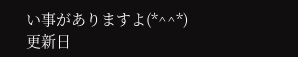い事がありますよ(*^^*)
更新日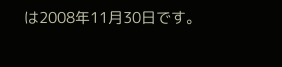は2008年11月30日です。